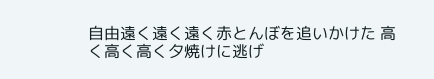自由遠く遠く遠く赤とんぼを追いかけた 高く高く高く夕焼けに逃げ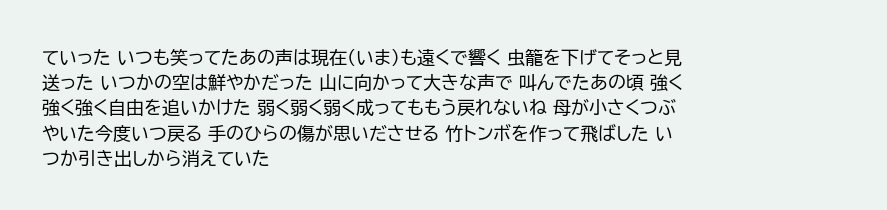ていった いつも笑ってたあの声は現在(いま)も遠くで響く 虫籠を下げてそっと見送った いつかの空は鮮やかだった 山に向かって大きな声で 叫んでたあの頃 強く強く強く自由を追いかけた 弱く弱く弱く成ってももう戻れないね 母が小さくつぶやいた今度いつ戻る 手のひらの傷が思いださせる 竹トンボを作って飛ばした いつか引き出しから消えていた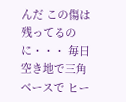んだ この傷は残ってるのに・・・ 毎日空き地で三角ベースで ヒー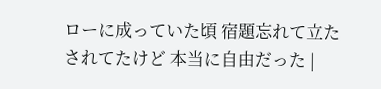ローに成っていた頃 宿題忘れて立たされてたけど 本当に自由だった |